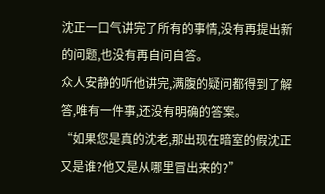沈正一口气讲完了所有的事情,没有再提出新的问题,也没有再自问自答。
众人安静的听他讲完,满腹的疑问都得到了解答,唯有一件事,还没有明确的答案。
“如果您是真的沈老,那出现在暗室的假沈正又是谁?他又是从哪里冒出来的?”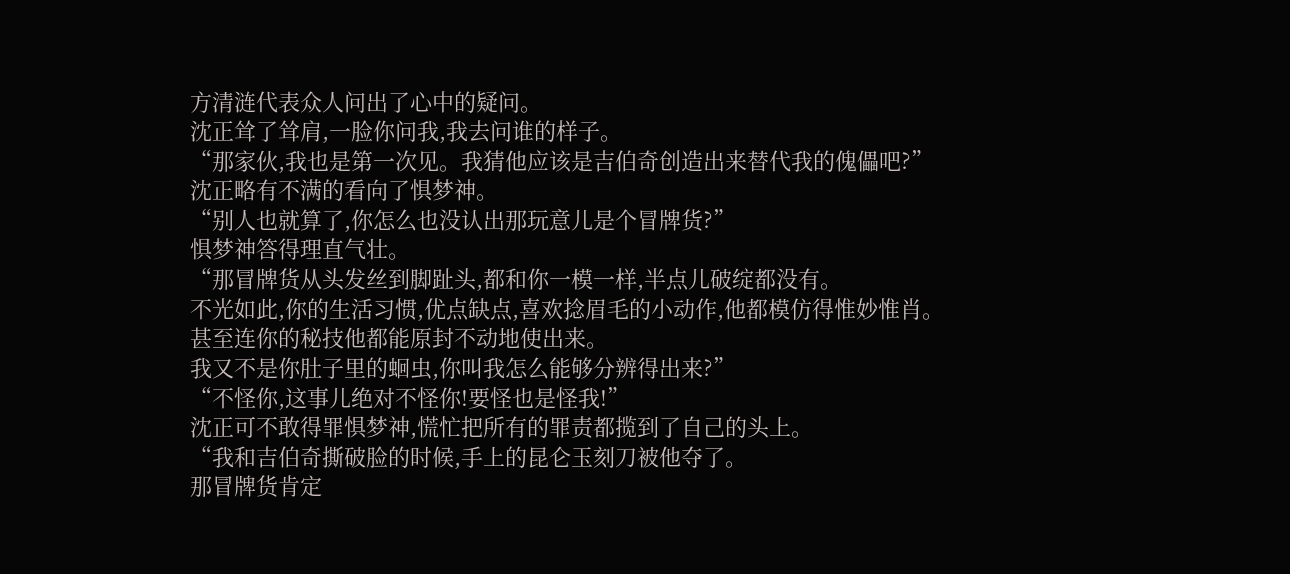方清涟代表众人问出了心中的疑问。
沈正耸了耸肩,一脸你问我,我去问谁的样子。
“那家伙,我也是第一次见。我猜他应该是吉伯奇创造出来替代我的傀儡吧?”
沈正略有不满的看向了惧梦神。
“别人也就算了,你怎么也没认出那玩意儿是个冒牌货?”
惧梦神答得理直气壮。
“那冒牌货从头发丝到脚趾头,都和你一模一样,半点儿破绽都没有。
不光如此,你的生活习惯,优点缺点,喜欢捻眉毛的小动作,他都模仿得惟妙惟肖。
甚至连你的秘技他都能原封不动地使出来。
我又不是你肚子里的蛔虫,你叫我怎么能够分辨得出来?”
“不怪你,这事儿绝对不怪你!要怪也是怪我!”
沈正可不敢得罪惧梦神,慌忙把所有的罪责都揽到了自己的头上。
“我和吉伯奇撕破脸的时候,手上的昆仑玉刻刀被他夺了。
那冒牌货肯定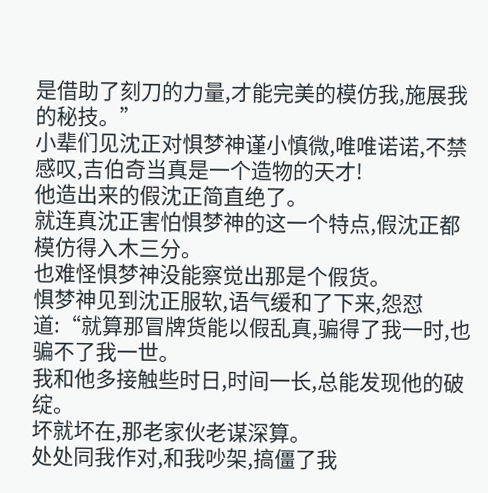是借助了刻刀的力量,才能完美的模仿我,施展我的秘技。”
小辈们见沈正对惧梦神谨小慎微,唯唯诺诺,不禁感叹,吉伯奇当真是一个造物的天才!
他造出来的假沈正简直绝了。
就连真沈正害怕惧梦神的这一个特点,假沈正都模仿得入木三分。
也难怪惧梦神没能察觉出那是个假货。
惧梦神见到沈正服软,语气缓和了下来,怨怼道:“就算那冒牌货能以假乱真,骗得了我一时,也骗不了我一世。
我和他多接触些时日,时间一长,总能发现他的破绽。
坏就坏在,那老家伙老谋深算。
处处同我作对,和我吵架,搞僵了我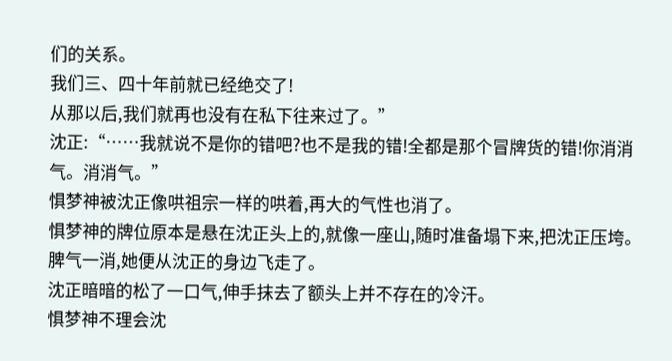们的关系。
我们三、四十年前就已经绝交了!
从那以后,我们就再也没有在私下往来过了。”
沈正:“……我就说不是你的错吧?也不是我的错!全都是那个冒牌货的错!你消消气。消消气。”
惧梦神被沈正像哄祖宗一样的哄着,再大的气性也消了。
惧梦神的牌位原本是悬在沈正头上的,就像一座山,随时准备塌下来,把沈正压垮。
脾气一消,她便从沈正的身边飞走了。
沈正暗暗的松了一口气,伸手抹去了额头上并不存在的冷汗。
惧梦神不理会沈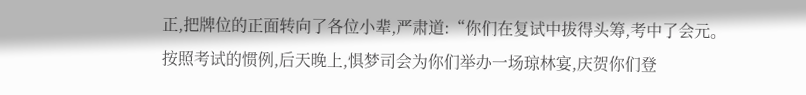正,把牌位的正面转向了各位小辈,严肃道:“你们在复试中拔得头筹,考中了会元。
按照考试的惯例,后天晚上,惧梦司会为你们举办一场琼林宴,庆贺你们登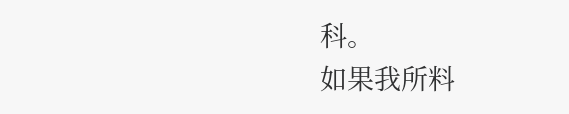科。
如果我所料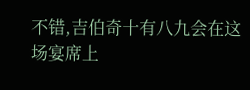不错,吉伯奇十有八九会在这场宴席上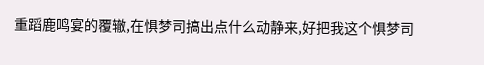重蹈鹿鸣宴的覆辙,在惧梦司搞出点什么动静来,好把我这个惧梦司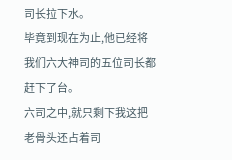司长拉下水。
毕竟到现在为止,他已经将我们六大神司的五位司长都赶下了台。
六司之中,就只剩下我这把老骨头还占着司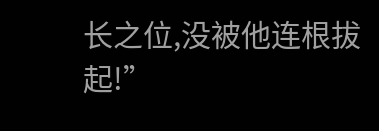长之位,没被他连根拔起!”